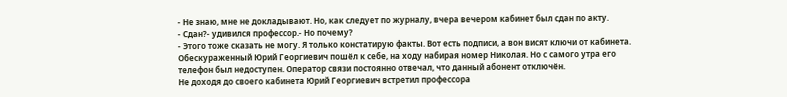- Не знаю, мне не докладывают. Но, как следует по журналу, вчера вечером кабинет был сдан по акту.
- Сдан?- удивился профессор.- Но почему?
- Этого тоже сказать не могу. Я только констатирую факты. Вот есть подписи, а вон висят ключи от кабинета.
Обескураженный Юрий Георгиевич пошёл к себе, на ходу набирая номер Николая. Но с самого утра его телефон был недоступен. Оператор связи постоянно отвечал, что данный абонент отключён.
Не доходя до своего кабинета Юрий Георгиевич встретил профессора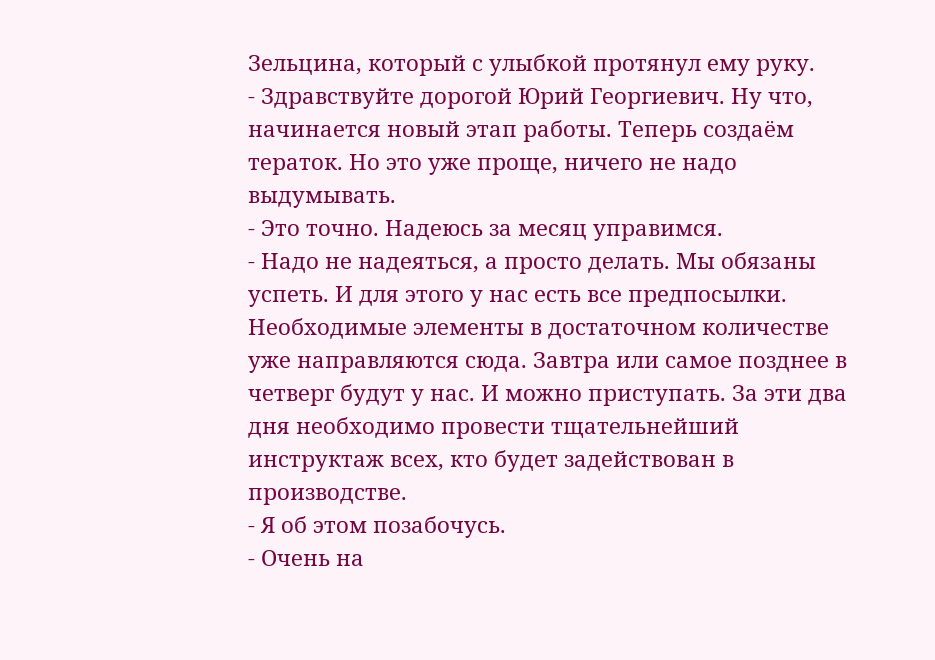Зельцина, который с улыбкой протянул ему руку.
- Здравствуйте дорогой Юрий Георгиевич. Ну что, начинается новый этап работы. Теперь создаём тераток. Но это уже проще, ничего не надо выдумывать.
- Это точно. Надеюсь за месяц управимся.
- Надо не надеяться, а просто делать. Мы обязаны успеть. И для этого у нас есть все предпосылки. Необходимые элементы в достаточном количестве уже направляются сюда. Завтра или самое позднее в четверг будут у нас. И можно приступать. За эти два дня необходимо провести тщательнейший инструктаж всех, кто будет задействован в производстве.
- Я об этом позабочусь.
- Очень на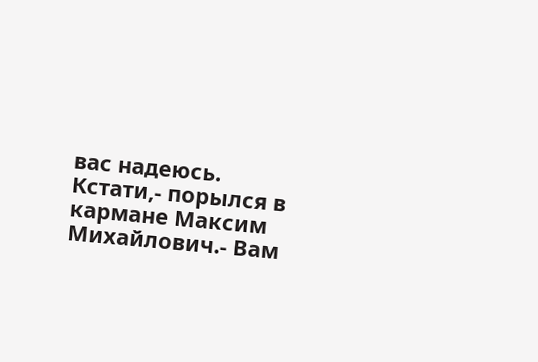вас надеюсь. Кстати,- порылся в кармане Максим Михайлович.- Вам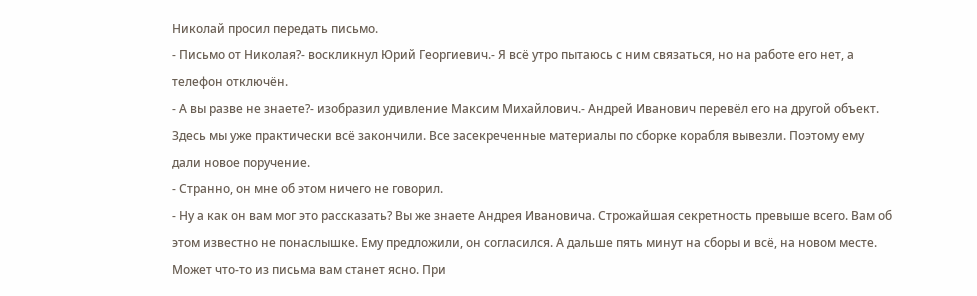Николай просил передать письмо.
- Письмо от Николая?- воскликнул Юрий Георгиевич.- Я всё утро пытаюсь с ним связаться, но на работе его нет, а телефон отключён.
- А вы разве не знаете?- изобразил удивление Максим Михайлович.- Андрей Иванович перевёл его на другой объект. Здесь мы уже практически всё закончили. Все засекреченные материалы по сборке корабля вывезли. Поэтому ему дали новое поручение.
- Странно, он мне об этом ничего не говорил.
- Ну а как он вам мог это рассказать? Вы же знаете Андрея Ивановича. Строжайшая секретность превыше всего. Вам об этом известно не понаслышке. Ему предложили, он согласился. А дальше пять минут на сборы и всё, на новом месте. Может что-то из письма вам станет ясно. При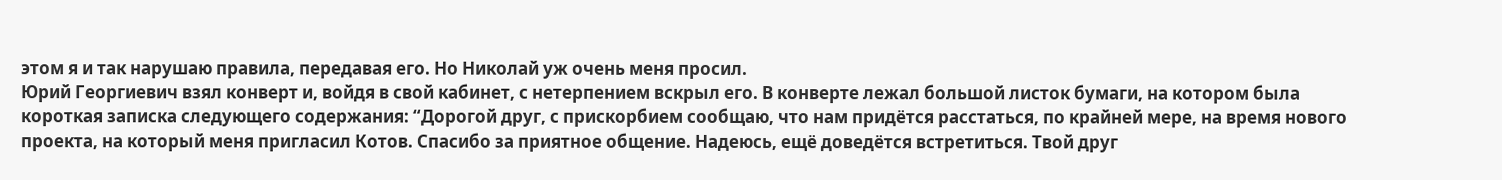этом я и так нарушаю правила, передавая его. Но Николай уж очень меня просил.
Юрий Георгиевич взял конверт и, войдя в свой кабинет, с нетерпением вскрыл его. В конверте лежал большой листок бумаги, на котором была короткая записка следующего содержания: “Дорогой друг, с прискорбием сообщаю, что нам придётся расстаться, по крайней мере, на время нового проекта, на который меня пригласил Котов. Спасибо за приятное общение. Надеюсь, ещё доведётся встретиться. Твой друг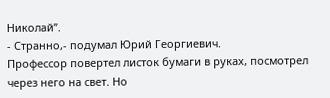Николай”.
- Странно,- подумал Юрий Георгиевич.
Профессор повертел листок бумаги в руках, посмотрел через него на свет. Но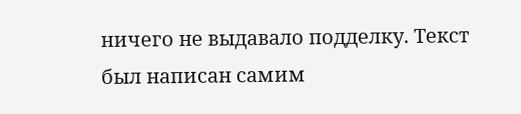ничего не выдавало подделку. Текст был написан самим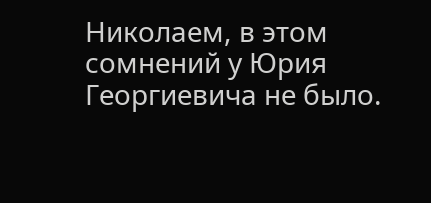Николаем, в этом сомнений у Юрия Георгиевича не было.